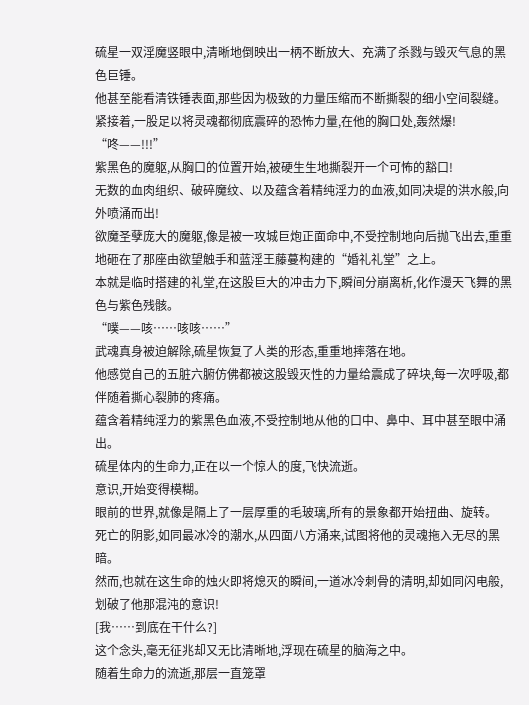硫星一双淫魔竖眼中,清晰地倒映出一柄不断放大、充满了杀戮与毁灭气息的黑色巨锤。
他甚至能看清铁锤表面,那些因为极致的力量压缩而不断撕裂的细小空间裂缝。
紧接着,一股足以将灵魂都彻底震碎的恐怖力量,在他的胸口处,轰然爆!
“咚——!!!”
紫黑色的魔躯,从胸口的位置开始,被硬生生地撕裂开一个可怖的豁口!
无数的血肉组织、破碎魔纹、以及蕴含着精纯淫力的血液,如同决堤的洪水般,向外喷涌而出!
欲魔圣孽庞大的魔躯,像是被一攻城巨炮正面命中,不受控制地向后抛飞出去,重重地砸在了那座由欲望触手和蓝淫王藤蔓构建的“婚礼礼堂”之上。
本就是临时搭建的礼堂,在这股巨大的冲击力下,瞬间分崩离析,化作漫天飞舞的黑色与紫色残骸。
“噗——咳……咳咳……”
武魂真身被迫解除,硫星恢复了人类的形态,重重地摔落在地。
他感觉自己的五脏六腑仿佛都被这股毁灭性的力量给震成了碎块,每一次呼吸,都伴随着撕心裂肺的疼痛。
蕴含着精纯淫力的紫黑色血液,不受控制地从他的口中、鼻中、耳中甚至眼中涌出。
硫星体内的生命力,正在以一个惊人的度,飞快流逝。
意识,开始变得模糊。
眼前的世界,就像是隔上了一层厚重的毛玻璃,所有的景象都开始扭曲、旋转。
死亡的阴影,如同最冰冷的潮水,从四面八方涌来,试图将他的灵魂拖入无尽的黑暗。
然而,也就在这生命的烛火即将熄灭的瞬间,一道冰冷刺骨的清明,却如同闪电般,划破了他那混沌的意识!
[我……到底在干什么?]
这个念头,毫无征兆却又无比清晰地,浮现在硫星的脑海之中。
随着生命力的流逝,那层一直笼罩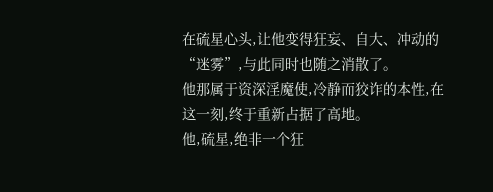在硫星心头,让他变得狂妄、自大、冲动的“迷雾”,与此同时也随之消散了。
他那属于资深淫魔使,冷静而狡诈的本性,在这一刻,终于重新占据了高地。
他,硫星,绝非一个狂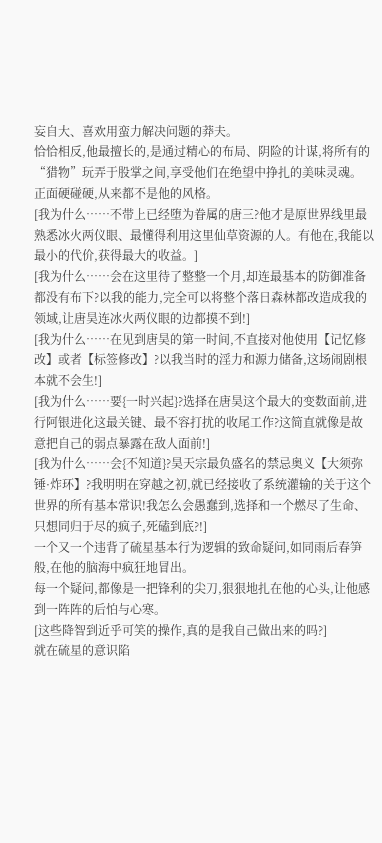妄自大、喜欢用蛮力解决问题的莽夫。
恰恰相反,他最擅长的,是通过精心的布局、阴险的计谋,将所有的“猎物”玩弄于股掌之间,享受他们在绝望中挣扎的美味灵魂。
正面硬碰硬,从来都不是他的风格。
[我为什么……不带上已经堕为眷属的唐三?他才是原世界线里最熟悉冰火两仪眼、最懂得利用这里仙草资源的人。有他在,我能以最小的代价,获得最大的收益。]
[我为什么……会在这里待了整整一个月,却连最基本的防御准备都没有布下?以我的能力,完全可以将整个落日森林都改造成我的领域,让唐昊连冰火两仪眼的边都摸不到!]
[我为什么……在见到唐昊的第一时间,不直接对他使用【记忆修改】或者【标签修改】?以我当时的淫力和源力储备,这场闹剧根本就不会生!]
[我为什么……要{一时兴起}?选择在唐昊这个最大的变数面前,进行阿银进化这最关键、最不容打扰的收尾工作?这简直就像是故意把自己的弱点暴露在敌人面前!]
[我为什么……会{不知道}?昊天宗最负盛名的禁忌奥义【大须弥锤·炸环】?我明明在穿越之初,就已经接收了系统灌输的关于这个世界的所有基本常识!我怎么会愚蠢到,选择和一个燃尽了生命、只想同归于尽的疯子,死磕到底?!]
一个又一个违背了硫星基本行为逻辑的致命疑问,如同雨后春笋般,在他的脑海中疯狂地冒出。
每一个疑问,都像是一把锋利的尖刀,狠狠地扎在他的心头,让他感到一阵阵的后怕与心寒。
[这些降智到近乎可笑的操作,真的是我自己做出来的吗?]
就在硫星的意识陷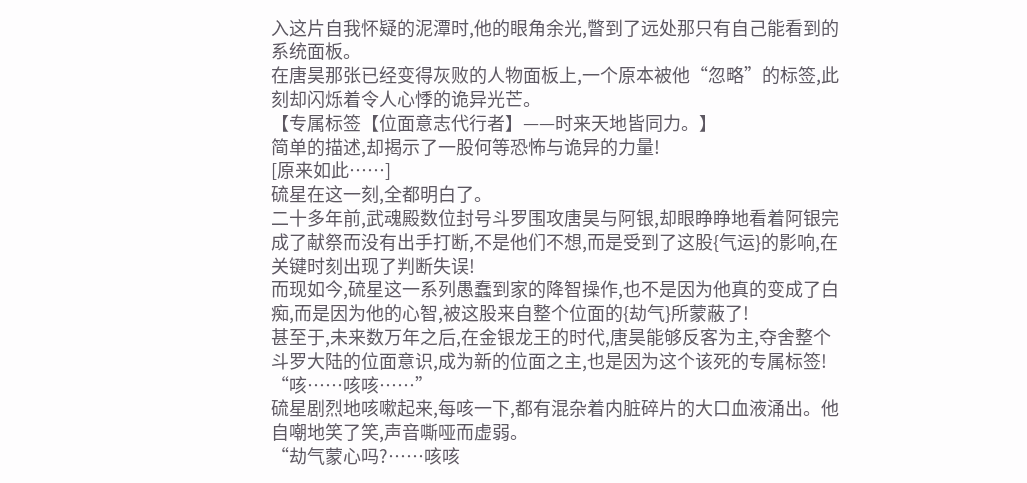入这片自我怀疑的泥潭时,他的眼角余光,瞥到了远处那只有自己能看到的系统面板。
在唐昊那张已经变得灰败的人物面板上,一个原本被他“忽略”的标签,此刻却闪烁着令人心悸的诡异光芒。
【专属标签【位面意志代行者】——时来天地皆同力。】
简单的描述,却揭示了一股何等恐怖与诡异的力量!
[原来如此……]
硫星在这一刻,全都明白了。
二十多年前,武魂殿数位封号斗罗围攻唐昊与阿银,却眼睁睁地看着阿银完成了献祭而没有出手打断,不是他们不想,而是受到了这股{气运}的影响,在关键时刻出现了判断失误!
而现如今,硫星这一系列愚蠢到家的降智操作,也不是因为他真的变成了白痴,而是因为他的心智,被这股来自整个位面的{劫气}所蒙蔽了!
甚至于,未来数万年之后,在金银龙王的时代,唐昊能够反客为主,夺舍整个斗罗大陆的位面意识,成为新的位面之主,也是因为这个该死的专属标签!
“咳……咳咳……”
硫星剧烈地咳嗽起来,每咳一下,都有混杂着内脏碎片的大口血液涌出。他自嘲地笑了笑,声音嘶哑而虚弱。
“劫气蒙心吗?……咳咳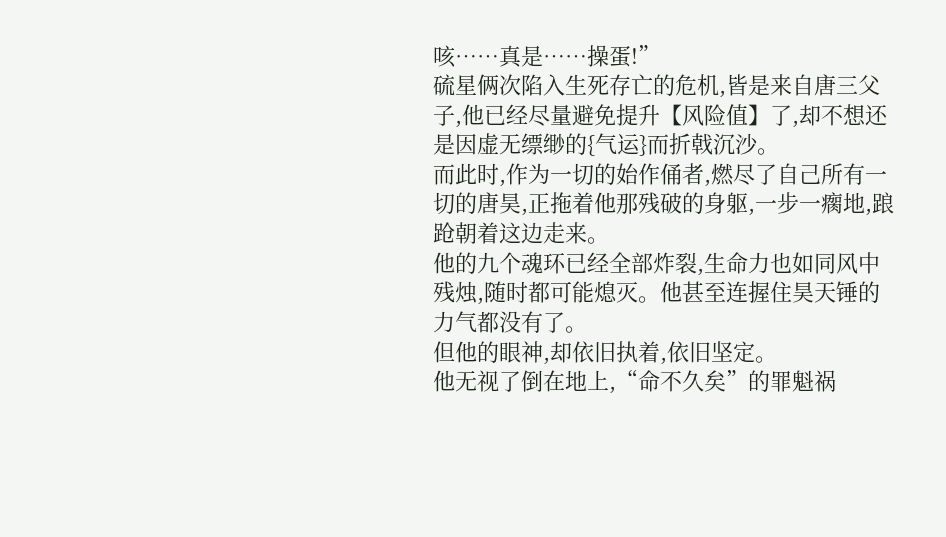咳……真是……操蛋!”
硫星俩次陷入生死存亡的危机,皆是来自唐三父子,他已经尽量避免提升【风险值】了,却不想还是因虚无缥缈的{气运}而折戟沉沙。
而此时,作为一切的始作俑者,燃尽了自己所有一切的唐昊,正拖着他那残破的身躯,一步一瘸地,踉跄朝着这边走来。
他的九个魂环已经全部炸裂,生命力也如同风中残烛,随时都可能熄灭。他甚至连握住昊天锤的力气都没有了。
但他的眼神,却依旧执着,依旧坚定。
他无视了倒在地上,“命不久矣”的罪魁祸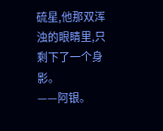硫星,他那双浑浊的眼睛里,只剩下了一个身影。
——阿银。